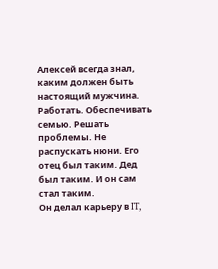Алексей всегда знал, каким должен быть настоящий мужчина. Работать. Обеспечивать семью. Решать проблемы. Не распускать нюни. Его отец был таким. Дед был таким. И он сам стал таким.
Он делал карьеру в IT,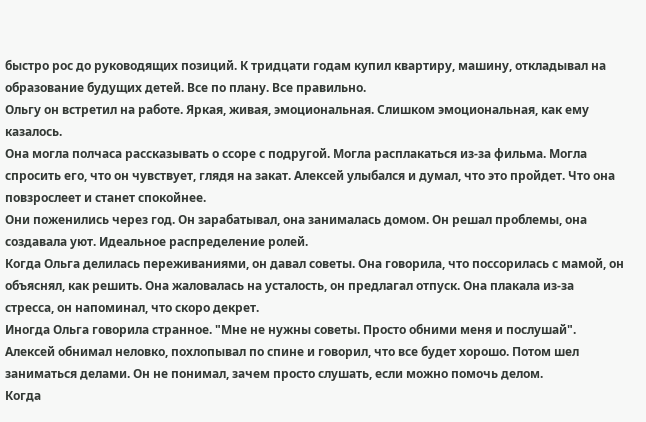быстро рос до руководящих позиций. К тридцати годам купил квартиру, машину, откладывал на образование будущих детей. Все по плану. Все правильно.
Ольгу он встретил на работе. Яркая, живая, эмоциональная. Слишком эмоциональная, как ему казалось.
Она могла полчаса рассказывать о ссоре с подругой. Могла расплакаться из-за фильма. Могла спросить его, что он чувствует, глядя на закат. Алексей улыбался и думал, что это пройдет. Что она повзрослеет и станет спокойнее.
Они поженились через год. Он зарабатывал, она занималась домом. Он решал проблемы, она создавала уют. Идеальное распределение ролей.
Когда Ольга делилась переживаниями, он давал советы. Она говорила, что поссорилась с мамой, он объяснял, как решить. Она жаловалась на усталость, он предлагал отпуск. Она плакала из-за стресса, он напоминал, что скоро декрет.
Иногда Ольга говорила странное. "Мне не нужны советы. Просто обними меня и послушай". Алексей обнимал неловко, похлопывал по спине и говорил, что все будет хорошо. Потом шел заниматься делами. Он не понимал, зачем просто слушать, если можно помочь делом.
Когда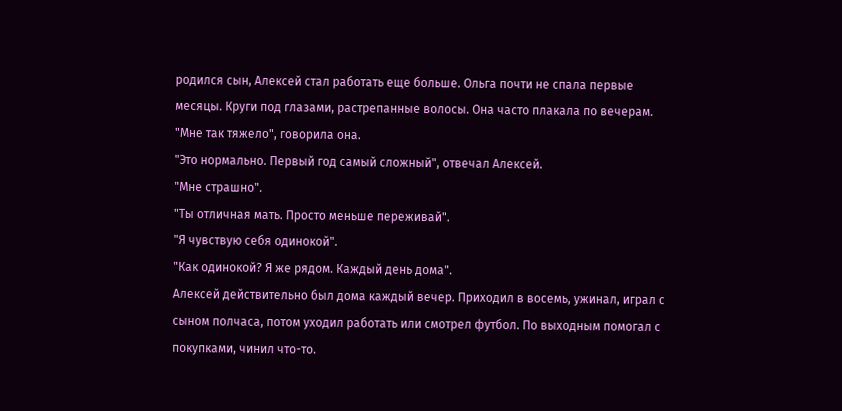родился сын, Алексей стал работать еще больше. Ольга почти не спала первые месяцы. Круги под глазами, растрепанные волосы. Она часто плакала по вечерам.
"Мне так тяжело", говорила она.
"Это нормально. Первый год самый сложный", отвечал Алексей.
"Мне страшно".
"Ты отличная мать. Просто меньше переживай".
"Я чувствую себя одинокой".
"Как одинокой? Я же рядом. Каждый день дома".
Алексей действительно был дома каждый вечер. Приходил в восемь, ужинал, играл с сыном полчаса, потом уходил работать или смотрел футбол. По выходным помогал с покупками, чинил что-то.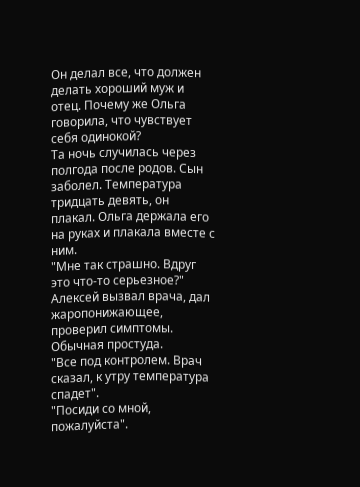Он делал все, что должен делать хороший муж и отец. Почему же Ольга говорила, что чувствует себя одинокой?
Та ночь случилась через полгода после родов. Сын заболел. Температура тридцать девять, он плакал. Ольга держала его на руках и плакала вместе с ним.
"Мне так страшно. Вдруг это что-то серьезное?"
Алексей вызвал врача, дал жаропонижающее, проверил симптомы. Обычная простуда.
"Все под контролем. Врач сказал, к утру температура спадет".
"Посиди со мной, пожалуйста".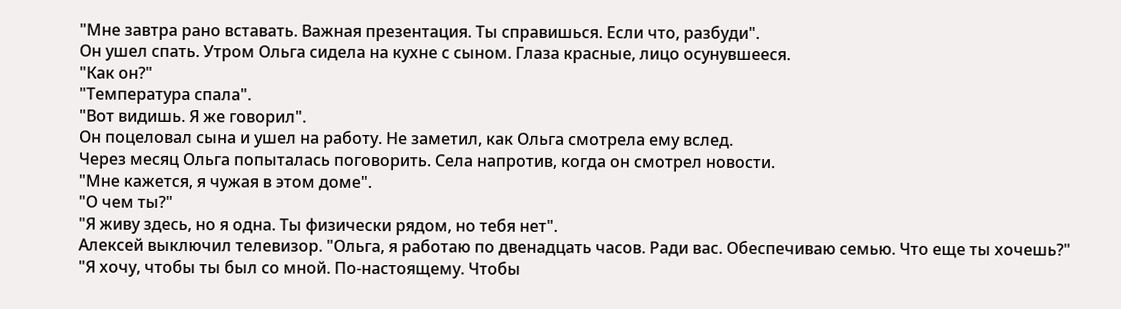"Мне завтра рано вставать. Важная презентация. Ты справишься. Если что, разбуди".
Он ушел спать. Утром Ольга сидела на кухне с сыном. Глаза красные, лицо осунувшееся.
"Как он?"
"Температура спала".
"Вот видишь. Я же говорил".
Он поцеловал сына и ушел на работу. Не заметил, как Ольга смотрела ему вслед.
Через месяц Ольга попыталась поговорить. Села напротив, когда он смотрел новости.
"Мне кажется, я чужая в этом доме".
"О чем ты?"
"Я живу здесь, но я одна. Ты физически рядом, но тебя нет".
Алексей выключил телевизор. "Ольга, я работаю по двенадцать часов. Ради вас. Обеспечиваю семью. Что еще ты хочешь?"
"Я хочу, чтобы ты был со мной. По-настоящему. Чтобы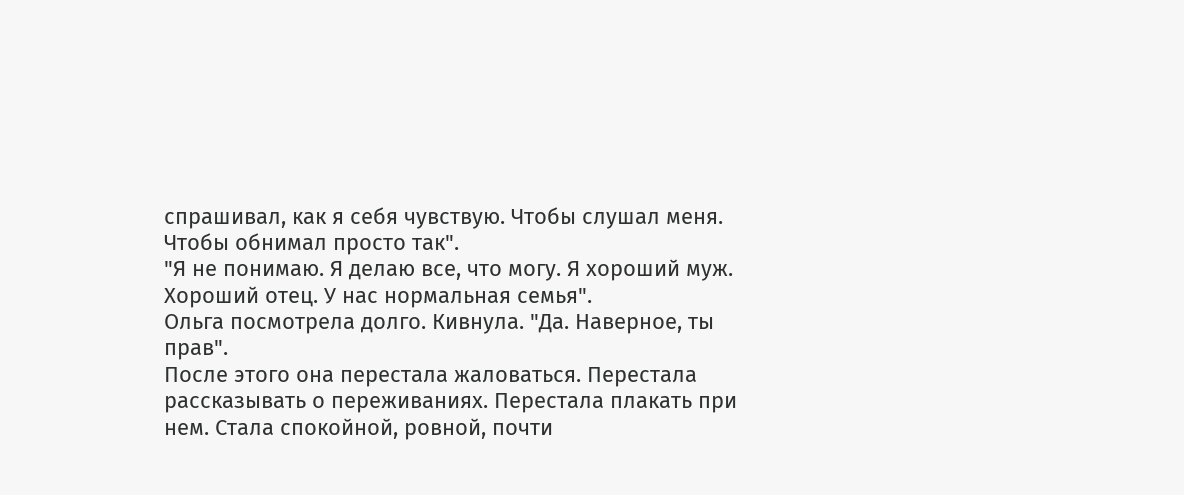спрашивал, как я себя чувствую. Чтобы слушал меня. Чтобы обнимал просто так".
"Я не понимаю. Я делаю все, что могу. Я хороший муж. Хороший отец. У нас нормальная семья".
Ольга посмотрела долго. Кивнула. "Да. Наверное, ты прав".
После этого она перестала жаловаться. Перестала рассказывать о переживаниях. Перестала плакать при нем. Стала спокойной, ровной, почти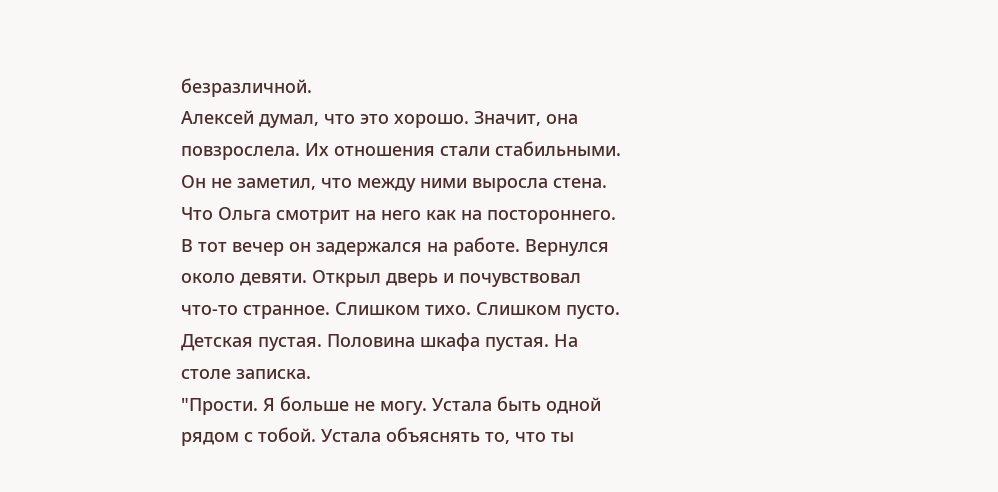безразличной.
Алексей думал, что это хорошо. Значит, она повзрослела. Их отношения стали стабильными.
Он не заметил, что между ними выросла стена. Что Ольга смотрит на него как на постороннего.
В тот вечер он задержался на работе. Вернулся около девяти. Открыл дверь и почувствовал что-то странное. Слишком тихо. Слишком пусто.
Детская пустая. Половина шкафа пустая. На столе записка.
"Прости. Я больше не могу. Устала быть одной рядом с тобой. Устала объяснять то, что ты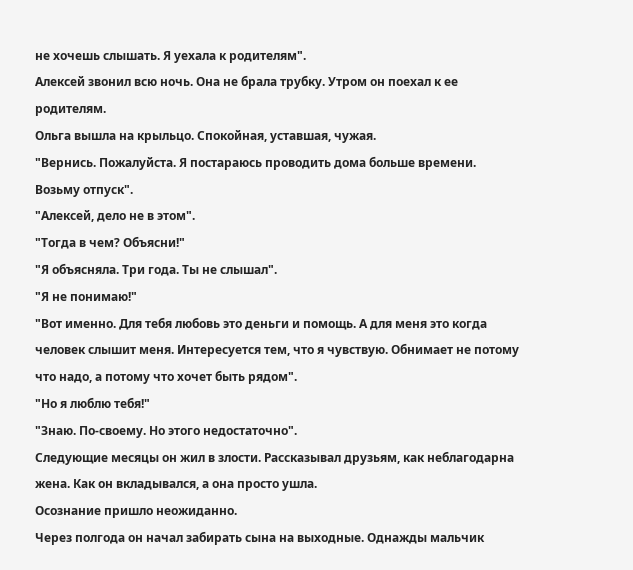не хочешь слышать. Я уехала к родителям".
Алексей звонил всю ночь. Она не брала трубку. Утром он поехал к ее родителям.
Ольга вышла на крыльцо. Спокойная, уставшая, чужая.
"Вернись. Пожалуйста. Я постараюсь проводить дома больше времени. Возьму отпуск".
"Алексей, дело не в этом".
"Тогда в чем? Объясни!"
"Я объясняла. Три года. Ты не слышал".
"Я не понимаю!"
"Вот именно. Для тебя любовь это деньги и помощь. А для меня это когда человек слышит меня. Интересуется тем, что я чувствую. Обнимает не потому что надо, а потому что хочет быть рядом".
"Но я люблю тебя!"
"Знаю. По-своему. Но этого недостаточно".
Следующие месяцы он жил в злости. Рассказывал друзьям, как неблагодарна жена. Как он вкладывался, а она просто ушла.
Осознание пришло неожиданно.
Через полгода он начал забирать сына на выходные. Однажды мальчик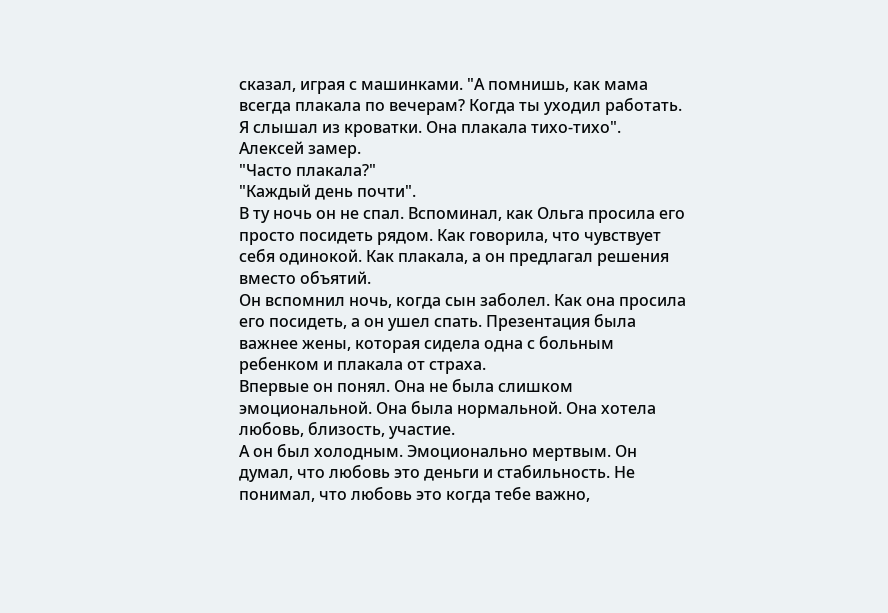сказал, играя с машинками. "А помнишь, как мама всегда плакала по вечерам? Когда ты уходил работать. Я слышал из кроватки. Она плакала тихо-тихо".
Алексей замер.
"Часто плакала?"
"Каждый день почти".
В ту ночь он не спал. Вспоминал, как Ольга просила его просто посидеть рядом. Как говорила, что чувствует себя одинокой. Как плакала, а он предлагал решения вместо объятий.
Он вспомнил ночь, когда сын заболел. Как она просила его посидеть, а он ушел спать. Презентация была важнее жены, которая сидела одна с больным ребенком и плакала от страха.
Впервые он понял. Она не была слишком эмоциональной. Она была нормальной. Она хотела любовь, близость, участие.
А он был холодным. Эмоционально мертвым. Он думал, что любовь это деньги и стабильность. Не понимал, что любовь это когда тебе важно,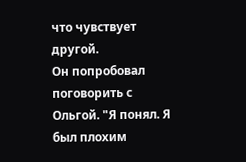что чувствует другой.
Он попробовал поговорить с Ольгой. "Я понял. Я был плохим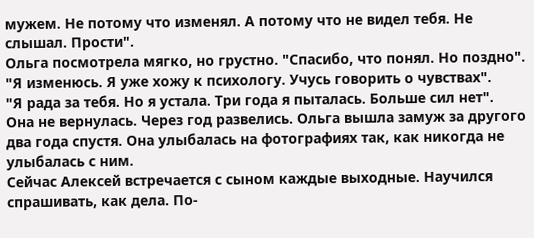мужем. Не потому что изменял. А потому что не видел тебя. Не слышал. Прости".
Ольга посмотрела мягко, но грустно. "Спасибо, что понял. Но поздно".
"Я изменюсь. Я уже хожу к психологу. Учусь говорить о чувствах".
"Я рада за тебя. Но я устала. Три года я пыталась. Больше сил нет".
Она не вернулась. Через год развелись. Ольга вышла замуж за другого два года спустя. Она улыбалась на фотографиях так, как никогда не улыбалась с ним.
Сейчас Алексей встречается с сыном каждые выходные. Научился спрашивать, как дела. По-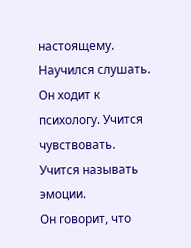настоящему. Научился слушать.
Он ходит к психологу. Учится чувствовать. Учится называть эмоции.
Он говорит, что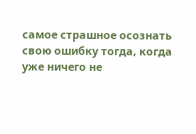самое страшное осознать свою ошибку тогда, когда уже ничего не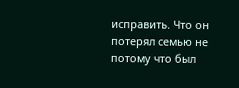исправить. Что он потерял семью не потому что был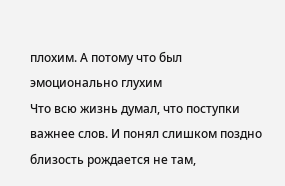плохим. А потому что был эмоционально глухим
Что всю жизнь думал, что поступки важнее слов. И понял слишком поздно близость рождается не там,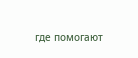где помогают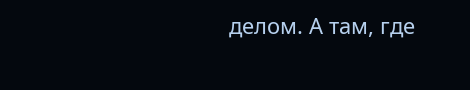делом. А там, где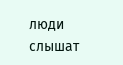люди слышат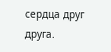сердца друг друга.